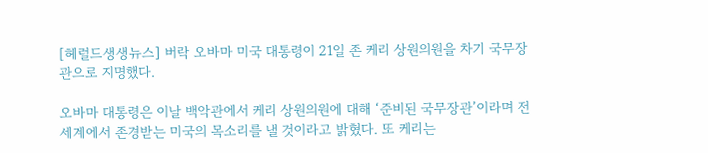[헤럴드생생뉴스] 버락 오바마 미국 대통령이 21일 존 케리 상원의원을 차기 국무장관으로 지명했다.

오바마 대통령은 이날 백악관에서 케리 상원의원에 대해 ‘준비된 국무장관’이라며 전 세계에서 존경받는 미국의 목소리를 낼 것이라고 밝혔다. 또 케리는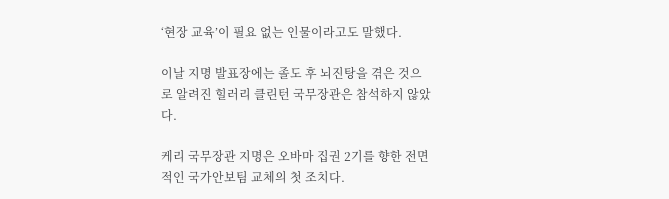‘현장 교육’이 필요 없는 인물이라고도 말했다.

이날 지명 발표장에는 졸도 후 뇌진탕을 겪은 것으로 알려진 힐러리 클린턴 국무장관은 참석하지 않았다.

케리 국무장관 지명은 오바마 집권 2기를 향한 전면적인 국가안보팀 교체의 첫 조치다.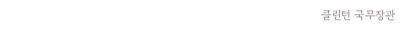클린턴 국무장관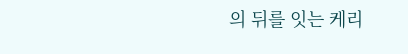의 뒤를 잇는 케리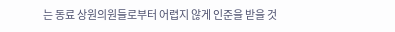는 동료 상원의원들로부터 어렵지 않게 인준을 받을 것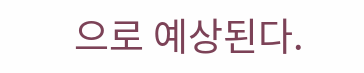으로 예상된다.